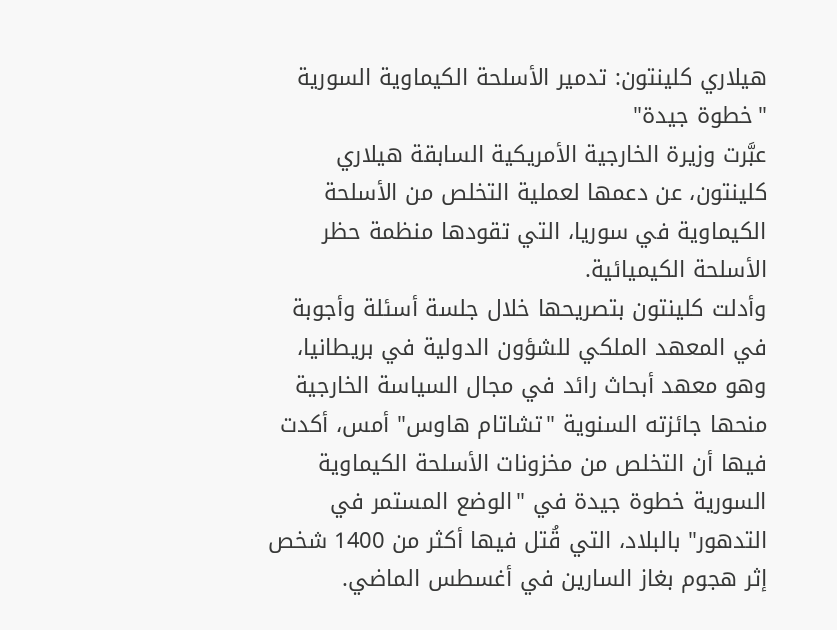هيلاري كلينتون: تدمير الأسلحة الكيماوية السورية "خطوة جيدة"
عبَّرت وزيرة الخارجية الأمريكية السابقة هيلاري كلينتون، عن دعمها لعملية التخلص من الأسلحة الكيماوية في سوريا، التي تقودها منظمة حظر الأسلحة الكيميائية.
وأدلت كلينتون بتصريحها خلال جلسة أسئلة وأجوبة في المعهد الملكي للشؤون الدولية في بريطانيا، وهو معهد أبحاث رائد في مجال السياسة الخارجية منحها جائزته السنوية "تشاتام هاوس" أمس، أكدت فيها أن التخلص من مخزونات الأسلحة الكيماوية السورية خطوة جيدة في "الوضع المستمر في التدهور" بالبلاد، التي قُتل فيها أكثر من 1400 شخص إثر هجوم بغاز السارين في أغسطس الماضي.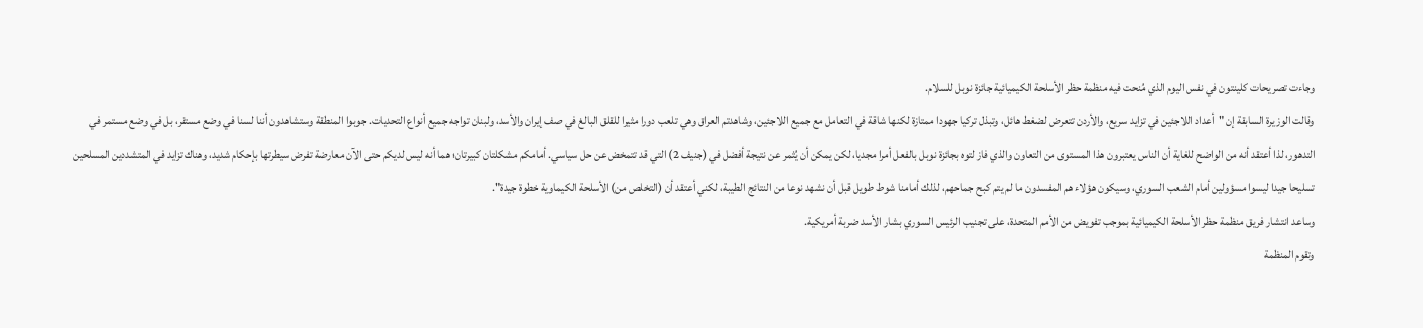وجاءت تصريحات كلينتون في نفس اليوم الذي مُنحت فيه منظمة حظر الأسلحة الكيميائية جائزة نوبل للسلام.
وقالت الوزيرة السابقة إن "أعداد اللاجئين في تزايد سريع، والأردن تتعرض لضغط هائل، وتبذل تركيا جهودا ممتازة لكنها شاقة في التعامل مع جميع اللاجئين، وشاهدتم العراق وهي تلعب دورا مثيرا للقلق البالغ في صف إيران والأسد، ولبنان تواجه جميع أنواع التحديات. جوبوا المنطقة وستشاهدون أننا لسنا في وضع مستقر، بل في وضع مستمر في التدهور، لذا أعتقد أنه من الواضح للغاية أن الناس يعتبرون هذا المستوى من التعاون والذي فاز لتوه بجائزة نوبل بالفعل أمرا مجديا، لكن يمكن أن يُثمر عن نتيجة أفضل في (جنيف 2) التي قد تتمخض عن حل سياسي. أمامكم مشكلتان كبيرتان؛ هما أنه ليس لديكم حتى الآن معارضة تفرض سيطرتها بإحكام شديد، وهناك تزايد في المتشددين المسلحين تسليحا جيدا ليسوا مسؤولين أمام الشعب السوري، وسيكون هؤلاء هم المفسدون ما لم يتم كبح جماحهم، لذلك أمامنا شوط طويل قبل أن نشهد نوعا من النتائج الطيبة، لكني أعتقد أن (التخلص من) الأسلحة الكيماوية خطوة جيدة".
وساعد انتشار فريق منظمة حظر الأسلحة الكيميائية بموجب تفويض من الأمم المتحدة، على تجنيب الرئيس السوري بشار الأسد ضربة أمريكية.
وتقوم المنظمة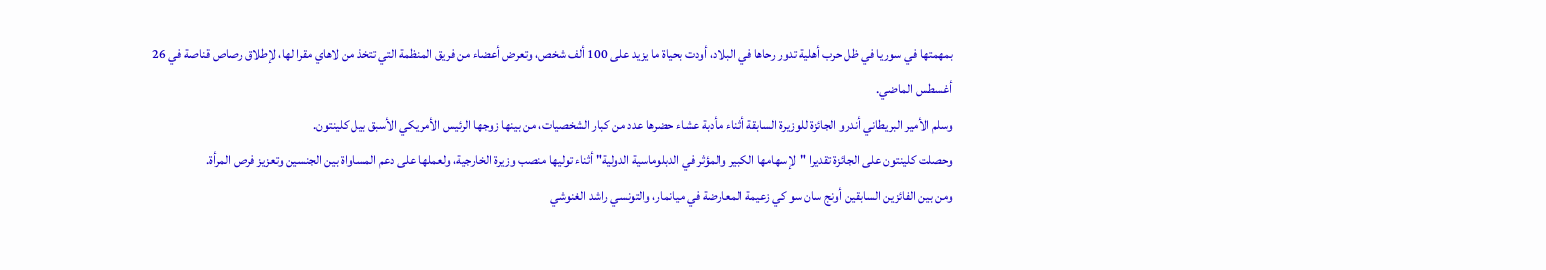بمهمتها في سوريا في ظل حرب أهلية تدور رحاها في البلاد، أودت بحياة ما يزيد على 100 ألف شخص، وتعرض أعضاء من فريق المنظمة التي تتخذ من لاهاي مقرا لها، لإطلاق رصاص قناصة في 26 أغسطس الماضي.
وسلم الأمير البريطاني أندرو الجائزة للوزيرة السابقة أثناء مأدبة عشاء حضرها عدد من كبار الشخصيات، من بينها زوجها الرئيس الأمريكي الأسبق بيل كلينتون.
وحصلت كلينتون على الجائزة تقديرا "لإسهامها الكبير والمؤثر في الدبلوماسية الدولية" أثناء توليها منصب وزيرة الخارجية، ولعملها على دعم المساواة بين الجنسين وتعزيز فرص المرأة.
ومن بين الفائزين السابقين أونج سان سو كي زعيمة المعارضة في ميانمار، والتونسي راشد الغنوشي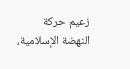زعيم حركة النهضة الإسلامية،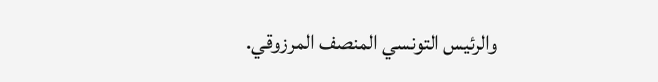والرئيس التونسي المنصف المرزوقي.